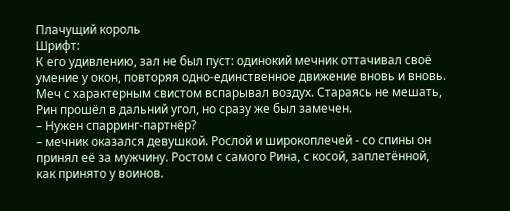Плачущий король
Шрифт:
К его удивлению, зал не был пуст: одинокий мечник оттачивал своё умение у окон, повторяя одно-единственное движение вновь и вновь. Меч с характерным свистом вспарывал воздух. Стараясь не мешать, Рин прошёл в дальний угол, но сразу же был замечен.
– Нужен спарринг-партнёр?
– мечник оказался девушкой. Рослой и широкоплечей - со спины он принял её за мужчину. Ростом с самого Рина, с косой, заплетённой, как принято у воинов.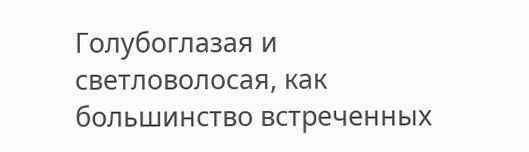Голубоглазая и светловолосая, как большинство встреченных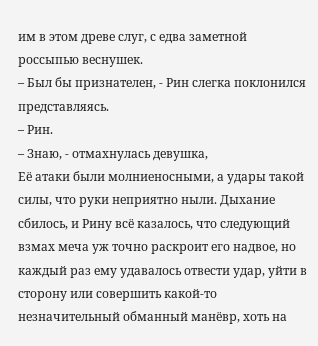им в этом древе слуг, с едва заметной россыпью веснушек.
– Был бы признателен, - Рин слегка поклонился представляясь.
– Рин.
– Знаю, - отмахнулась девушка,
Её атаки были молниеносными, а удары такой силы, что руки неприятно ныли. Дыхание сбилось, и Рину всё казалось, что следующий взмах меча уж точно раскроит его надвое, но каждый раз ему удавалось отвести удар, уйти в сторону или совершить какой-то незначительный обманный манёвр, хоть на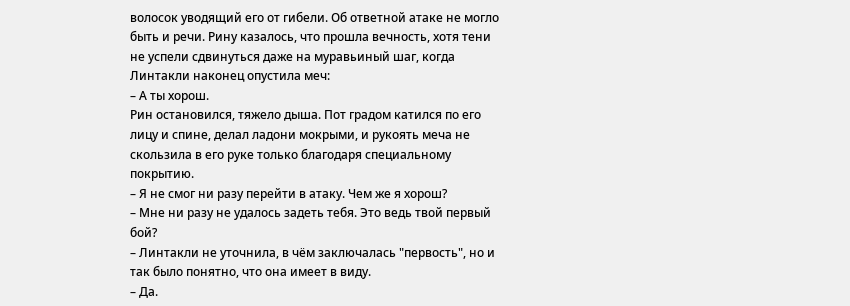волосок уводящий его от гибели. Об ответной атаке не могло быть и речи. Рину казалось, что прошла вечность, хотя тени не успели сдвинуться даже на муравьиный шаг, когда Линтакли наконец опустила меч:
– А ты хорош.
Рин остановился, тяжело дыша. Пот градом катился по его лицу и спине, делал ладони мокрыми, и рукоять меча не скользила в его руке только благодаря специальному покрытию.
– Я не смог ни разу перейти в атаку. Чем же я хорош?
– Мне ни разу не удалось задеть тебя. Это ведь твой первый бой?
– Линтакли не уточнила, в чём заключалась "первость", но и так было понятно, что она имеет в виду.
– Да.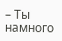– Ты намного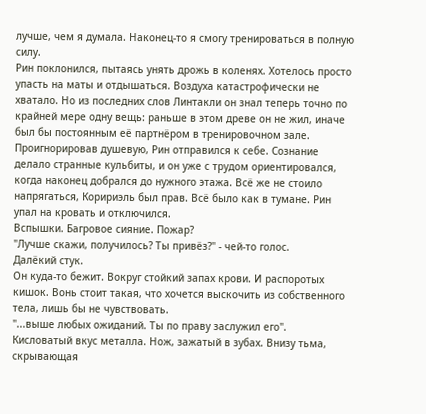лучше, чем я думала. Наконец-то я смогу тренироваться в полную силу.
Рин поклонился, пытаясь унять дрожь в коленях. Хотелось просто упасть на маты и отдышаться. Воздуха катастрофически не хватало. Но из последних слов Линтакли он знал теперь точно по крайней мере одну вещь: раньше в этом древе он не жил, иначе был бы постоянным её партнёром в тренировочном зале.
Проигнорировав душевую, Рин отправился к себе. Сознание делало странные кульбиты, и он уже с трудом ориентировался, когда наконец добрался до нужного этажа. Всё же не стоило напрягаться, Коририэль был прав. Всё было как в тумане. Рин упал на кровать и отключился.
Вспышки. Багровое сияние. Пожар?
"Лучше скажи, получилось? Ты привёз?" - чей-то голос.
Далёкий стук.
Он куда-то бежит. Вокруг стойкий запах крови. И распоротых кишок. Вонь стоит такая, что хочется выскочить из собственного тела, лишь бы не чувствовать.
"...выше любых ожиданий. Ты по праву заслужил его".
Кисловатый вкус металла. Нож, зажатый в зубах. Внизу тьма, скрывающая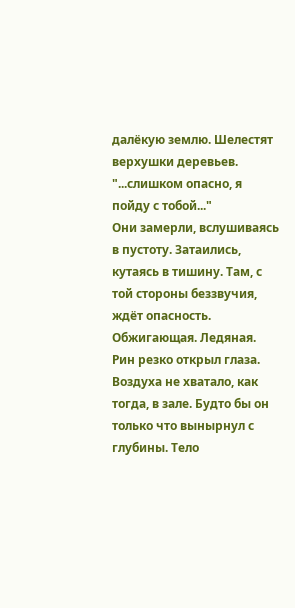далёкую землю. Шелестят верхушки деревьев.
"...слишком опасно, я пойду с тобой..."
Они замерли, вслушиваясь в пустоту. Затаились, кутаясь в тишину. Там, с той стороны беззвучия, ждёт опасность. Обжигающая. Ледяная.
Рин резко открыл глаза. Воздуха не хватало, как тогда, в зале. Будто бы он только что вынырнул с глубины. Тело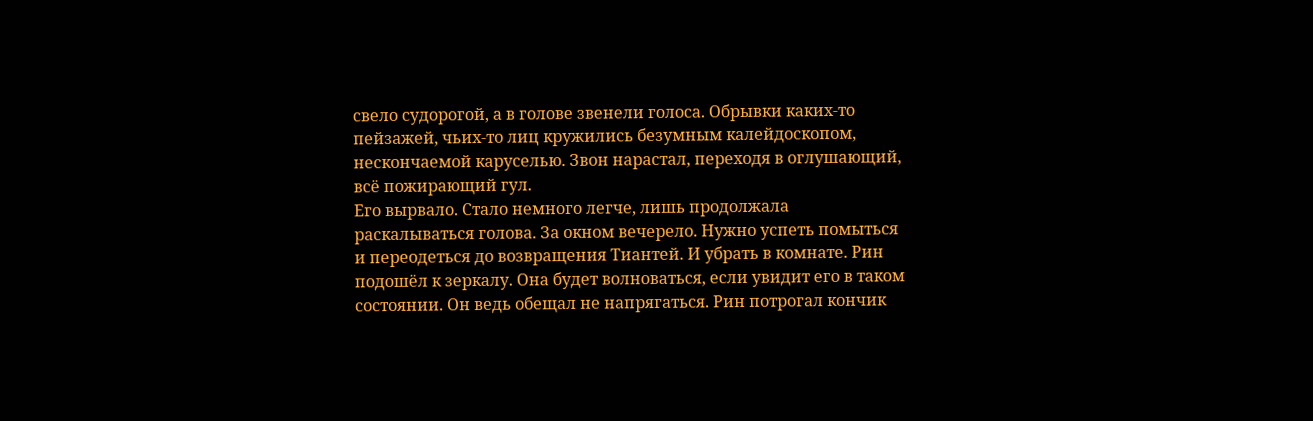свело судорогой, а в голове звенели голоса. Обрывки каких-то пейзажей, чьих-то лиц кружились безумным калейдоскопом, нескончаемой каруселью. Звон нарастал, переходя в оглушающий, всё пожирающий гул.
Его вырвало. Стало немного легче, лишь продолжала раскалываться голова. За окном вечерело. Нужно успеть помыться и переодеться до возвращения Тиантей. И убрать в комнате. Рин подошёл к зеркалу. Она будет волноваться, если увидит его в таком состоянии. Он ведь обещал не напрягаться. Рин потрогал кончик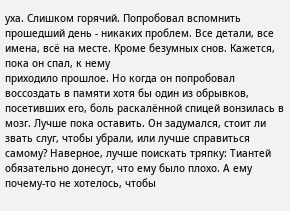уха. Слишком горячий. Попробовал вспомнить прошедший день - никаких проблем. Все детали, все имена, всё на месте. Кроме безумных снов. Кажется, пока он спал, к нему
приходило прошлое. Но когда он попробовал воссоздать в памяти хотя бы один из обрывков, посетивших его, боль раскалённой спицей вонзилась в мозг. Лучше пока оставить. Он задумался, стоит ли звать слуг, чтобы убрали, или лучше справиться самому? Наверное, лучше поискать тряпку: Тиантей обязательно донесут, что ему было плохо. А ему почему-то не хотелось, чтобы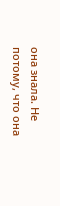она знала. Не потому, что она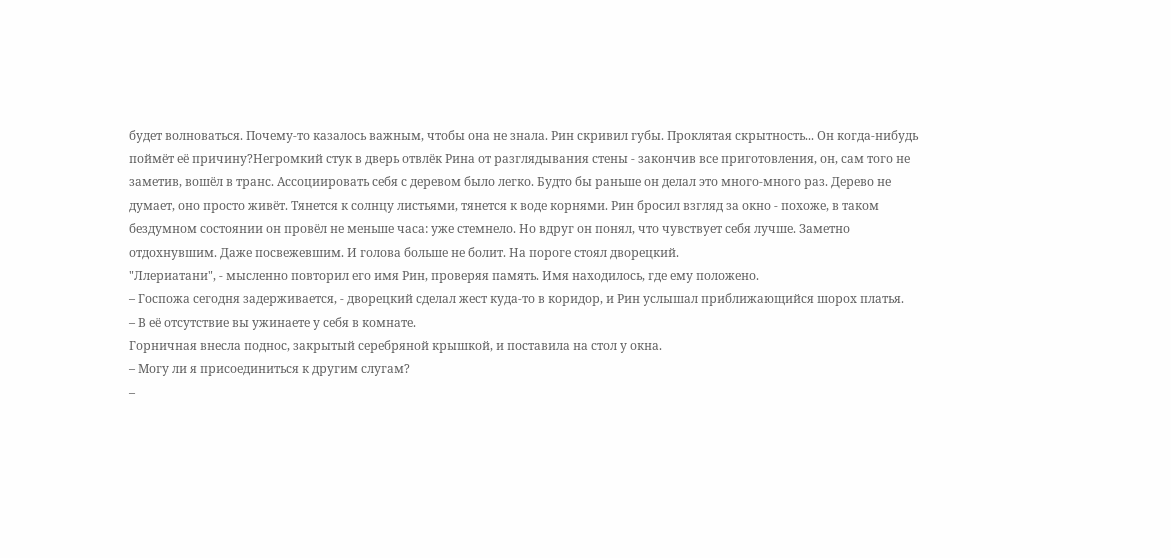будет волноваться. Почему-то казалось важным, чтобы она не знала. Рин скривил губы. Проклятая скрытность... Он когда-нибудь поймёт её причину?Негромкий стук в дверь отвлёк Рина от разглядывания стены - закончив все приготовления, он, сам того не заметив, вошёл в транс. Ассоциировать себя с деревом было легко. Будто бы раньше он делал это много-много раз. Дерево не думает, оно просто живёт. Тянется к солнцу листьями, тянется к воде корнями. Рин бросил взгляд за окно - похоже, в таком бездумном состоянии он провёл не меньше часа: уже стемнело. Но вдруг он понял, что чувствует себя лучше. Заметно отдохнувшим. Даже посвежевшим. И голова больше не болит. На пороге стоял дворецкий.
"Ллериатани", - мысленно повторил его имя Рин, проверяя память. Имя находилось, где ему положено.
– Госпожа сегодня задерживается, - дворецкий сделал жест куда-то в коридор, и Рин услышал приближающийся шорох платья.
– В её отсутствие вы ужинаете у себя в комнате.
Горничная внесла поднос, закрытый серебряной крышкой, и поставила на стол у окна.
– Могу ли я присоединиться к другим слугам?
–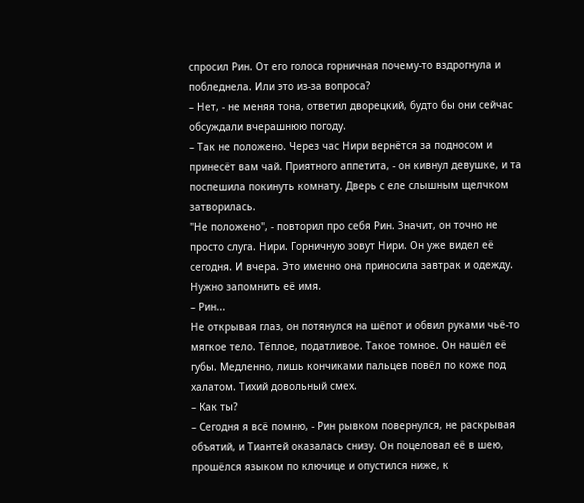спросил Рин. От его голоса горничная почему-то вздрогнула и побледнела. Или это из-за вопроса?
– Нет, - не меняя тона, ответил дворецкий, будто бы они сейчас обсуждали вчерашнюю погоду.
– Так не положено. Через час Нири вернётся за подносом и принесёт вам чай. Приятного аппетита, - он кивнул девушке, и та поспешила покинуть комнату. Дверь с еле слышным щелчком затворилась.
"Не положено", - повторил про себя Рин. Значит, он точно не просто слуга. Нири. Горничную зовут Нири. Он уже видел её сегодня. И вчера. Это именно она приносила завтрак и одежду. Нужно запомнить её имя.
– Рин...
Не открывая глаз, он потянулся на шёпот и обвил руками чьё-то мягкое тело. Тёплое, податливое. Такое томное. Он нашёл её губы. Медленно, лишь кончиками пальцев повёл по коже под халатом. Тихий довольный смех.
– Как ты?
– Сегодня я всё помню, - Рин рывком повернулся, не раскрывая объятий, и Тиантей оказалась снизу. Он поцеловал её в шею, прошёлся языком по ключице и опустился ниже, к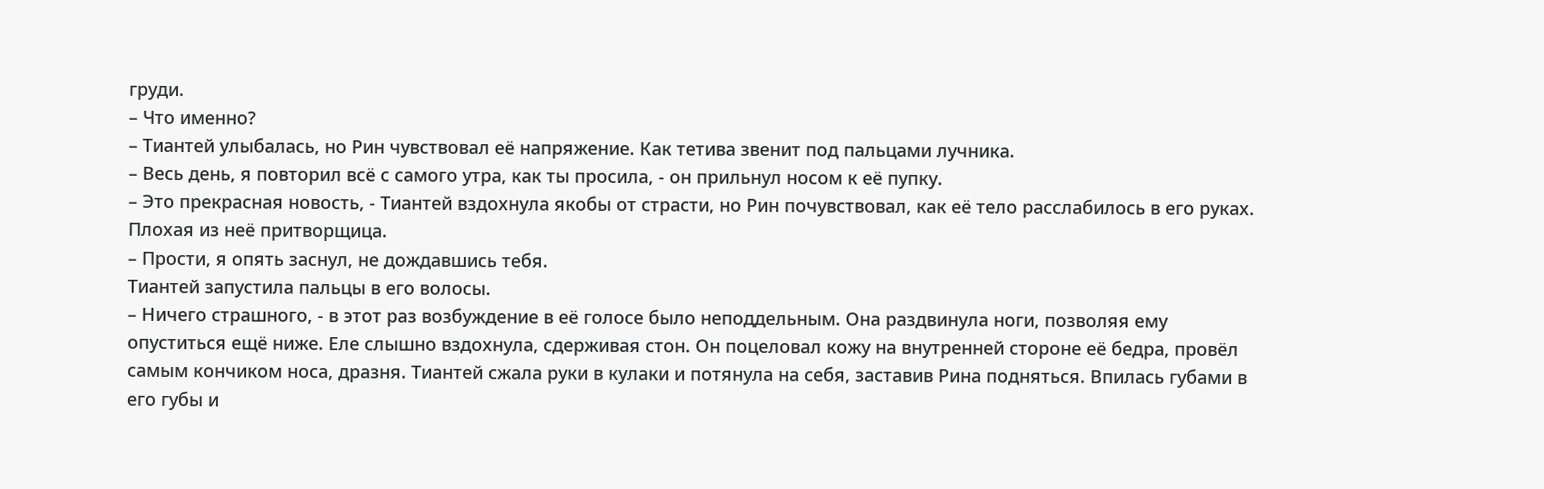груди.
– Что именно?
– Тиантей улыбалась, но Рин чувствовал её напряжение. Как тетива звенит под пальцами лучника.
– Весь день, я повторил всё с самого утра, как ты просила, - он прильнул носом к её пупку.
– Это прекрасная новость, - Тиантей вздохнула якобы от страсти, но Рин почувствовал, как её тело расслабилось в его руках. Плохая из неё притворщица.
– Прости, я опять заснул, не дождавшись тебя.
Тиантей запустила пальцы в его волосы.
– Ничего страшного, - в этот раз возбуждение в её голосе было неподдельным. Она раздвинула ноги, позволяя ему опуститься ещё ниже. Еле слышно вздохнула, сдерживая стон. Он поцеловал кожу на внутренней стороне её бедра, провёл самым кончиком носа, дразня. Тиантей сжала руки в кулаки и потянула на себя, заставив Рина подняться. Впилась губами в его губы и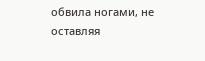обвила ногами, не оставляя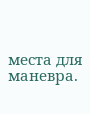места для маневра.